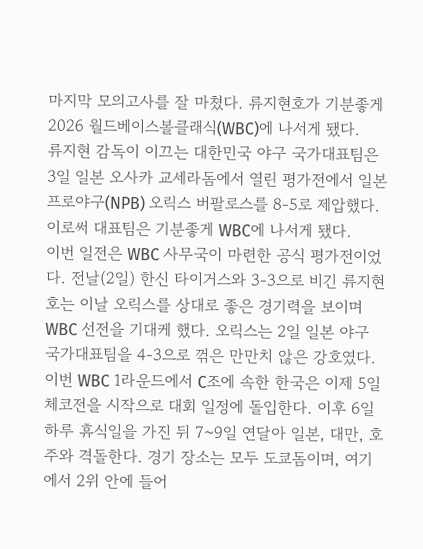마지막 모의고사를 잘 마쳤다. 류지현호가 기분좋게 2026 월드베이스볼클래식(WBC)에 나서게 됐다.
류지현 감독이 이끄는 대한민국 야구 국가대표팀은 3일 일본 오사카 교세라돔에서 열린 평가전에서 일본프로야구(NPB) 오릭스 버팔로스를 8-5로 제압했다. 이로써 대표팀은 기분좋게 WBC에 나서게 됐다.
이번 일전은 WBC 사무국이 마련한 공식 평가전이었다. 전날(2일) 한신 타이거스와 3-3으로 비긴 류지현호는 이날 오릭스를 상대로 좋은 경기력을 보이며 WBC 선전을 기대케 했다. 오릭스는 2일 일본 야구 국가대표팀을 4-3으로 꺾은 만만치 않은 강호였다.
이번 WBC 1라운드에서 C조에 속한 한국은 이제 5일 체코전을 시작으로 대회 일정에 돌입한다. 이후 6일 하루 휴식일을 가진 뒤 7~9일 연달아 일본, 대만, 호주와 격돌한다. 경기 장소는 모두 도쿄돔이며, 여기에서 2위 안에 들어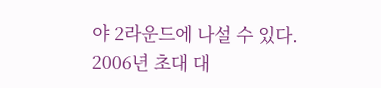야 2라운드에 나설 수 있다.
2006년 초대 대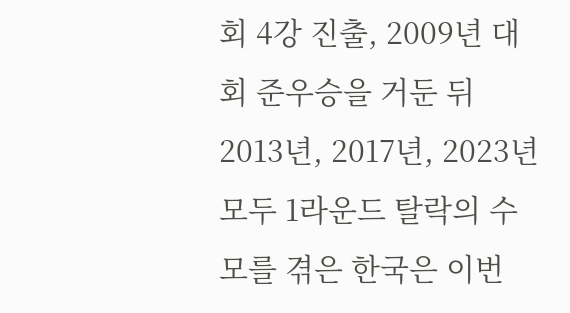회 4강 진출, 2009년 대회 준우승을 거둔 뒤 2013년, 2017년, 2023년 모두 1라운드 탈락의 수모를 겪은 한국은 이번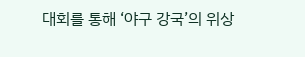대회를 통해 ‘야구 강국’의 위상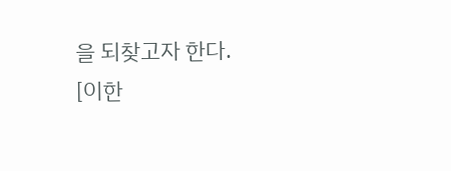을 되찾고자 한다.
[이한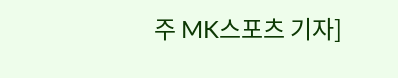주 MK스포츠 기자]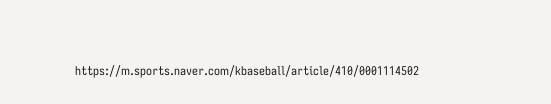https://m.sports.naver.com/kbaseball/article/410/0001114502